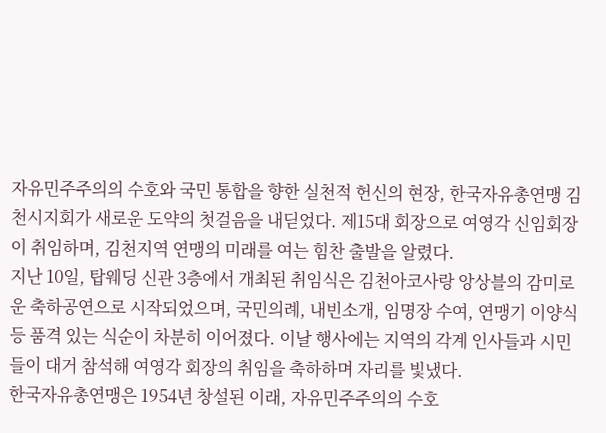자유민주주의의 수호와 국민 통합을 향한 실천적 헌신의 현장, 한국자유총연맹 김천시지회가 새로운 도약의 첫걸음을 내딛었다. 제15대 회장으로 여영각 신임회장이 취임하며, 김천지역 연맹의 미래를 여는 힘찬 출발을 알렸다.
지난 10일, 탑웨딩 신관 3층에서 개최된 취임식은 김천아코사랑 앙상블의 감미로운 축하공연으로 시작되었으며, 국민의례, 내빈소개, 임명장 수여, 연맹기 이양식 등 품격 있는 식순이 차분히 이어졌다. 이날 행사에는 지역의 각계 인사들과 시민들이 대거 참석해 여영각 회장의 취임을 축하하며 자리를 빛냈다.
한국자유총연맹은 1954년 창설된 이래, 자유민주주의의 수호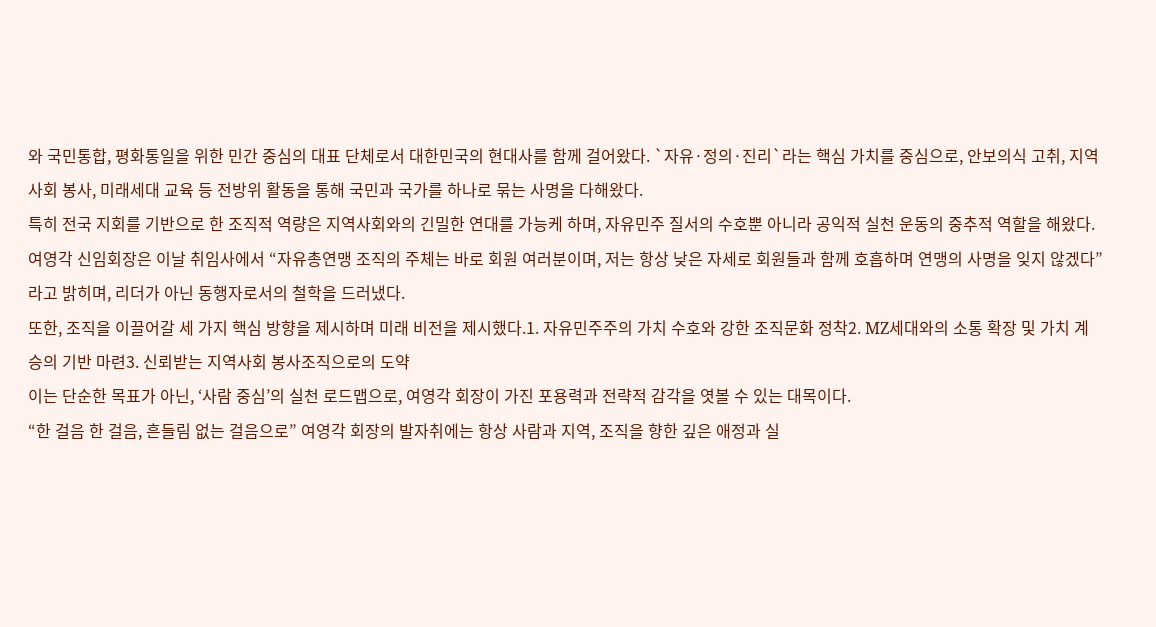와 국민통합, 평화통일을 위한 민간 중심의 대표 단체로서 대한민국의 현대사를 함께 걸어왔다. `자유·정의·진리`라는 핵심 가치를 중심으로, 안보의식 고취, 지역사회 봉사, 미래세대 교육 등 전방위 활동을 통해 국민과 국가를 하나로 묶는 사명을 다해왔다.
특히 전국 지회를 기반으로 한 조직적 역량은 지역사회와의 긴밀한 연대를 가능케 하며, 자유민주 질서의 수호뿐 아니라 공익적 실천 운동의 중추적 역할을 해왔다.
여영각 신임회장은 이날 취임사에서 “자유총연맹 조직의 주체는 바로 회원 여러분이며, 저는 항상 낮은 자세로 회원들과 함께 호흡하며 연맹의 사명을 잊지 않겠다”라고 밝히며, 리더가 아닌 동행자로서의 철학을 드러냈다.
또한, 조직을 이끌어갈 세 가지 핵심 방향을 제시하며 미래 비전을 제시했다.1. 자유민주주의 가치 수호와 강한 조직문화 정착2. MZ세대와의 소통 확장 및 가치 계승의 기반 마련3. 신뢰받는 지역사회 봉사조직으로의 도약
이는 단순한 목표가 아닌, ‘사람 중심’의 실천 로드맵으로, 여영각 회장이 가진 포용력과 전략적 감각을 엿볼 수 있는 대목이다.
“한 걸음 한 걸음, 흔들림 없는 걸음으로” 여영각 회장의 발자취에는 항상 사람과 지역, 조직을 향한 깊은 애정과 실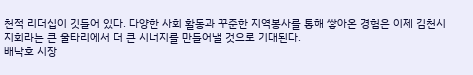천적 리더십이 깃들어 있다. 다양한 사회 활동과 꾸준한 지역봉사를 통해 쌓아온 경험은 이제 김천시지회라는 큰 울타리에서 더 큰 시너지를 만들어낼 것으로 기대된다.
배낙호 시장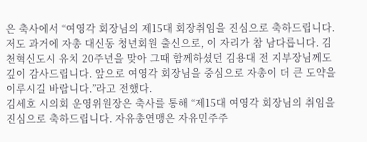은 축사에서 “여영각 회장님의 제15대 회장취임을 진심으로 축하드립니다. 저도 과거에 자총 대신동 청년회원 출신으로, 이 자리가 참 남다릅니다. 김천혁신도시 유치 20주년을 맞아 그때 함께하셨던 김용대 전 지부장님께도 깊이 감사드립니다. 앞으로 여영각 회장님을 중심으로 자총이 더 큰 도약을 이루시길 바랍니다.”라고 전했다.
김세호 시의회 운영위원장은 축사를 통해 “제15대 여영각 회장님의 취임을 진심으로 축하드립니다. 자유총연맹은 자유민주주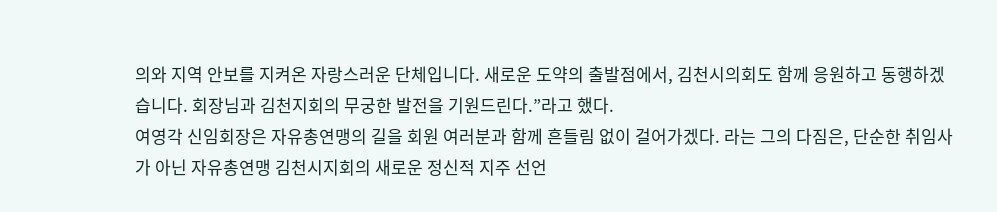의와 지역 안보를 지켜온 자랑스러운 단체입니다. 새로운 도약의 출발점에서, 김천시의회도 함께 응원하고 동행하겠습니다. 회장님과 김천지회의 무궁한 발전을 기원드린다.”라고 했다.
여영각 신임회장은 자유총연맹의 길을 회원 여러분과 함께 흔들림 없이 걸어가겠다. 라는 그의 다짐은, 단순한 취임사가 아닌 자유총연맹 김천시지회의 새로운 정신적 지주 선언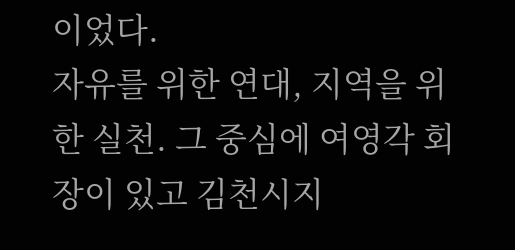이었다.
자유를 위한 연대, 지역을 위한 실천. 그 중심에 여영각 회장이 있고 김천시지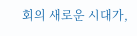회의 새로운 시대가,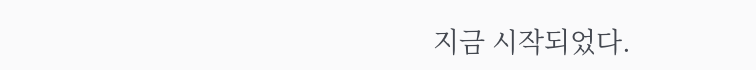지금 시작되었다.